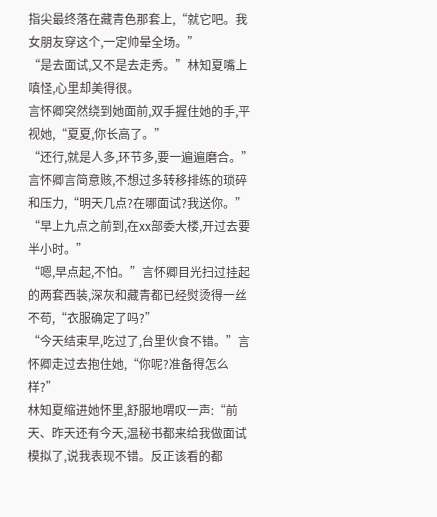指尖最终落在藏青色那套上,“就它吧。我女朋友穿这个,一定帅晕全场。”
“是去面试,又不是去走秀。”林知夏嘴上嗔怪,心里却美得很。
言怀卿突然绕到她面前,双手握住她的手,平视她,“夏夏,你长高了。”
“还行,就是人多,环节多,要一遍遍磨合。”言怀卿言简意赅,不想过多转移排练的琐碎和压力,“明天几点?在哪面试?我送你。”
“早上九点之前到,在xx部委大楼,开过去要半小时。”
“嗯,早点起,不怕。”言怀卿目光扫过挂起的两套西装,深灰和藏青都已经熨烫得一丝不苟,“衣服确定了吗?”
“今天结束早,吃过了,台里伙食不错。”言怀卿走过去抱住她,“你呢?准备得怎么样?”
林知夏缩进她怀里,舒服地喟叹一声:“前天、昨天还有今天,温秘书都来给我做面试模拟了,说我表现不错。反正该看的都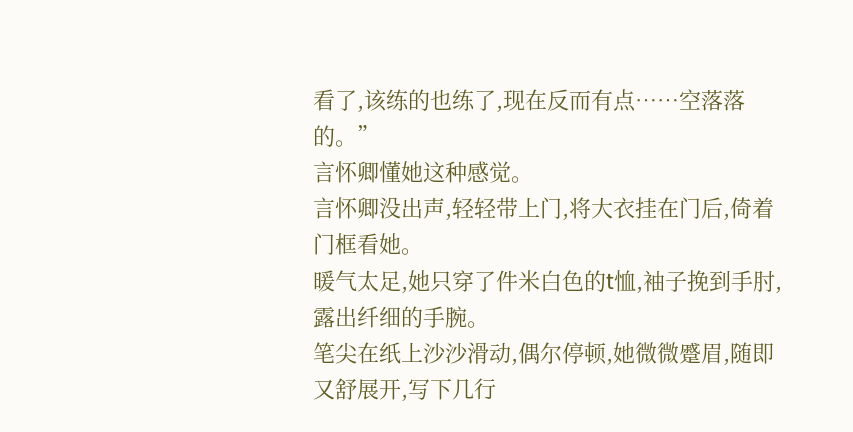看了,该练的也练了,现在反而有点……空落落的。”
言怀卿懂她这种感觉。
言怀卿没出声,轻轻带上门,将大衣挂在门后,倚着门框看她。
暖气太足,她只穿了件米白色的t恤,袖子挽到手肘,露出纤细的手腕。
笔尖在纸上沙沙滑动,偶尔停顿,她微微蹙眉,随即又舒展开,写下几行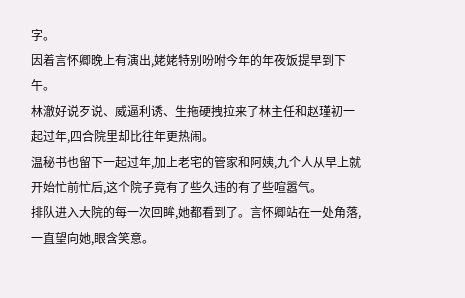字。
因着言怀卿晚上有演出,姥姥特别吩咐今年的年夜饭提早到下午。
林澈好说歹说、威逼利诱、生拖硬拽拉来了林主任和赵瑾初一起过年,四合院里却比往年更热闹。
温秘书也留下一起过年,加上老宅的管家和阿姨,九个人从早上就开始忙前忙后,这个院子竟有了些久违的有了些喧嚣气。
排队进入大院的每一次回眸,她都看到了。言怀卿站在一处角落,一直望向她,眼含笑意。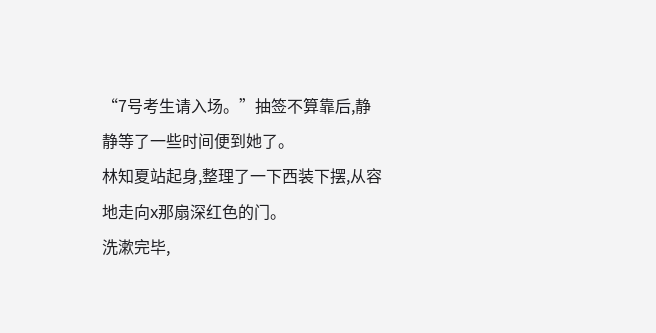“7号考生请入场。”抽签不算靠后,静静等了一些时间便到她了。
林知夏站起身,整理了一下西装下摆,从容地走向x那扇深红色的门。
洗漱完毕,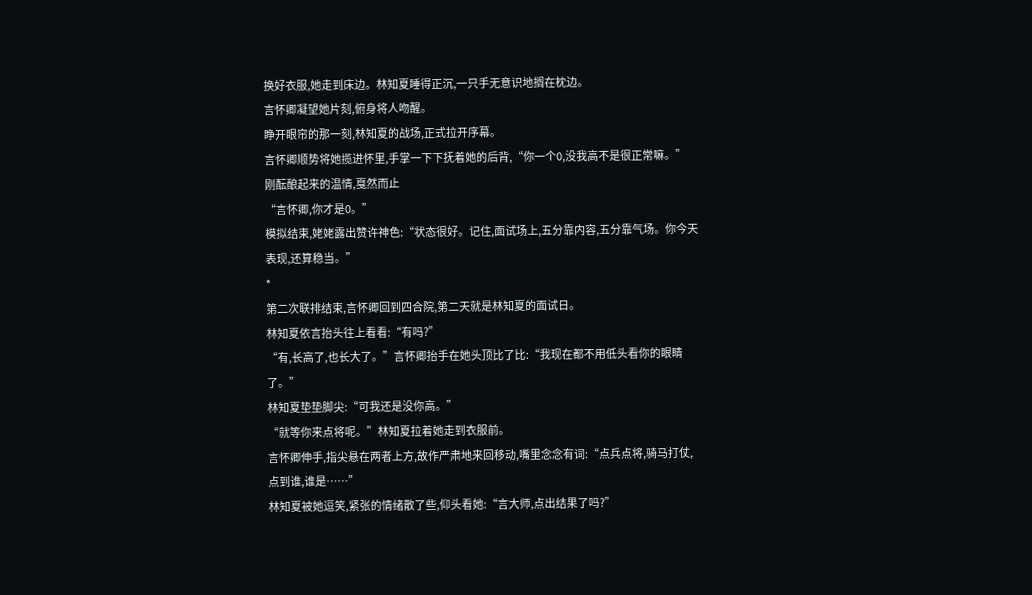换好衣服,她走到床边。林知夏睡得正沉,一只手无意识地搁在枕边。
言怀卿凝望她片刻,俯身将人吻醒。
睁开眼帘的那一刻,林知夏的战场,正式拉开序幕。
言怀卿顺势将她揽进怀里,手掌一下下抚着她的后背,“你一个0,没我高不是很正常嘛。”
刚酝酿起来的温情,戛然而止
“言怀卿,你才是0。”
模拟结束,姥姥露出赞许神色:“状态很好。记住,面试场上,五分靠内容,五分靠气场。你今天表现,还算稳当。”
*
第二次联排结束,言怀卿回到四合院,第二天就是林知夏的面试日。
林知夏依言抬头往上看看:“有吗?”
“有,长高了,也长大了。”言怀卿抬手在她头顶比了比:“我现在都不用低头看你的眼睛了。”
林知夏垫垫脚尖:“可我还是没你高。”
“就等你来点将呢。”林知夏拉着她走到衣服前。
言怀卿伸手,指尖悬在两者上方,故作严肃地来回移动,嘴里念念有词:“点兵点将,骑马打仗,点到谁,谁是……”
林知夏被她逗笑,紧张的情绪散了些,仰头看她:“言大师,点出结果了吗?”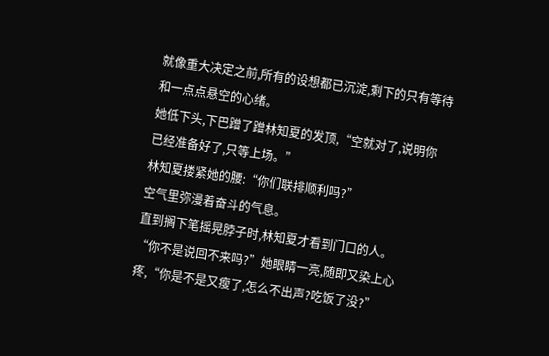就像重大决定之前,所有的设想都已沉淀,剩下的只有等待和一点点悬空的心绪。
她低下头,下巴蹭了蹭林知夏的发顶,“空就对了,说明你已经准备好了,只等上场。”
林知夏搂紧她的腰:“你们联排顺利吗?”
空气里弥漫着奋斗的气息。
直到搁下笔摇晃脖子时,林知夏才看到门口的人。
“你不是说回不来吗?”她眼睛一亮,随即又染上心疼,“你是不是又瘦了,怎么不出声?吃饭了没?”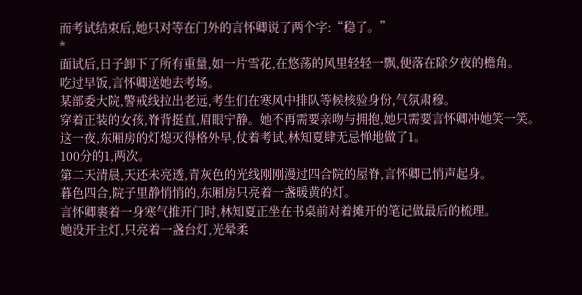而考试结束后,她只对等在门外的言怀卿说了两个字:“稳了。”
*
面试后,日子卸下了所有重量,如一片雪花,在悠荡的风里轻轻一飘,便落在除夕夜的檐角。
吃过早饭,言怀卿送她去考场。
某部委大院,警戒线拉出老远,考生们在寒风中排队等候核验身份,气氛肃穆。
穿着正装的女孩,脊背挺直,眉眼宁静。她不再需要亲吻与拥抱,她只需要言怀卿冲她笑一笑。
这一夜,东厢房的灯熄灭得格外早,仗着考试,林知夏肆无忌惮地做了1。
100分的1,两次。
第二天清晨,天还未亮透,青灰色的光线刚刚漫过四合院的屋脊,言怀卿已悄声起身。
暮色四合,院子里静悄悄的,东厢房只亮着一盏暖黄的灯。
言怀卿裹着一身寒气推开门时,林知夏正坐在书桌前对着摊开的笔记做最后的梳理。
她没开主灯,只亮着一盏台灯,光晕柔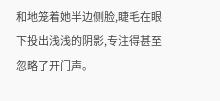和地笼着她半边侧脸,睫毛在眼下投出浅浅的阴影,专注得甚至忽略了开门声。